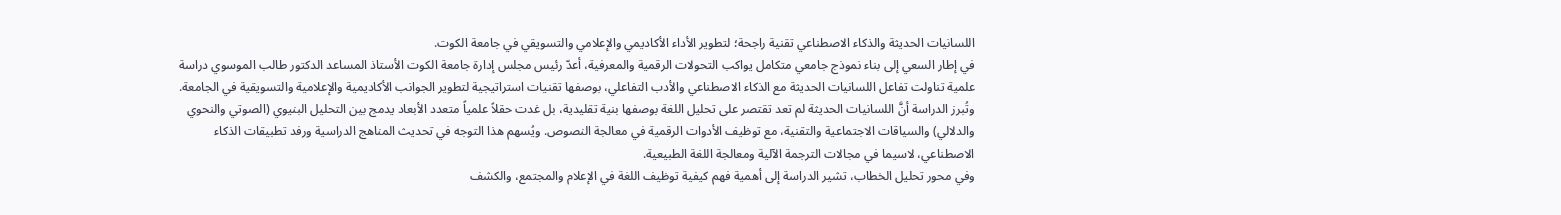اللسانيات الحديثة والذكاء الاصطناعي تقنية راجحة؛ لتطوير الأداء الأكاديمي والإعلامي والتسويقي في جامعة الكوت.
في إطار السعي إلى بناء نموذج جامعي متكامل يواكب التحولات الرقمية والمعرفية، أعدّ رئيس مجلس إدارة جامعة الكوت الأستاذ المساعد الدكتور طالب الموسوي دراسة علمية تناولت تفاعل اللسانيات الحديثة مع الذكاء الاصطناعي والأدب التفاعلي، بوصفها تقنيات استراتيجية لتطوير الجوانب الأكاديمية والإعلامية والتسويقية في الجامعة.
وتُبرز الدراسة أنَّ اللسانيات الحديثة لم تعد تقتصر على تحليل اللغة بوصفها بنية تقليدية، بل غدت حقلاً علمياً متعدد الأبعاد يدمج بين التحليل البنيوي (الصوتي والنحوي والدلالي) والسياقات الاجتماعية والتقنية، مع توظيف الأدوات الرقمية في معالجة النصوص. ويُسهم هذا التوجه في تحديث المناهج الدراسية ورفد تطبيقات الذكاء الاصطناعي، لاسيما في مجالات الترجمة الآلية ومعالجة اللغة الطبيعية.
وفي محور تحليل الخطاب، تشير الدراسة إلى أهمية فهم كيفية توظيف اللغة في الإعلام والمجتمع، والكشف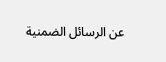عن الرسائل الضمنية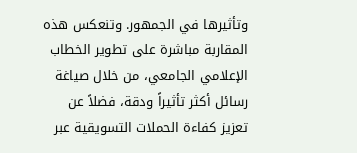وتأثيرها في الجمهور. وتنعكس هذه المقاربة مباشرة على تطوير الخطاب الإعلامي الجامعي، من خلال صياغة رسائل أكثر تأثيراً ودقة، فضلاً عن تعزيز كفاءة الحملات التسويقية عبر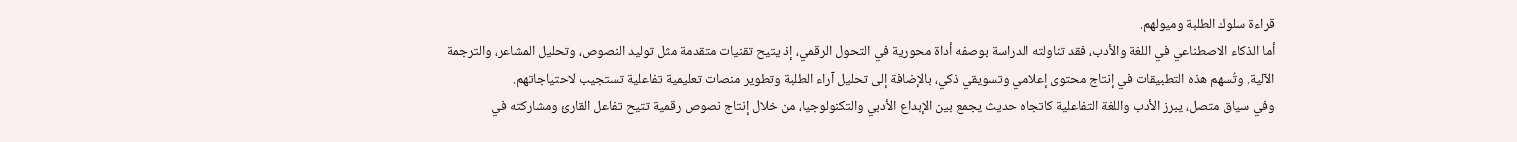قراءة سلوك الطلبة وميولهم.
أما الذكاء الاصطناعي في اللغة والأدب، فقد تناولته الدراسة بوصفه أداة محورية في التحول الرقمي، إذ يتيح تقنيات متقدمة مثل توليد النصوص، وتحليل المشاعر، والترجمة الآلية. وتُسهم هذه التطبيقات في إنتاج محتوى إعلامي وتسويقي ذكي، بالإضافة إلى تحليل آراء الطلبة وتطوير منصات تعليمية تفاعلية تستجيب لاحتياجاتهم.
وفي سياق متصل، يبرز الأدب واللغة التفاعلية كاتجاه حديث يجمع بين الإبداع الأدبي والتكنولوجيا، من خلال إنتاج نصوص رقمية تتيح تفاعل القارئ ومشاركته في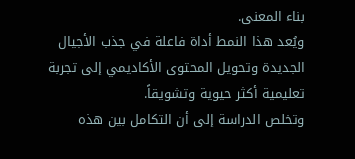بناء المعنى.
ويُعد هذا النمط أداة فاعلة في جذب الأجيال الجديدة وتحويل المحتوى الأكاديمي إلى تجربة تعليمية أكثر حيوية وتشويقاً.
وتخلص الدراسة إلى أن التكامل بين هذه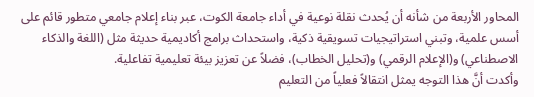المحاور الأربعة من شأنه أن يُحدث نقلة نوعية في أداء جامعة الكوت، عبر بناء إعلام جامعي متطور قائم على أسس علمية، وتبني استراتيجيات تسويقية ذكية، واستحداث برامج أكاديمية حديثة مثل (اللغة والذكاء الاصطناعي) و(الإعلام الرقمي) و(تحليل الخطاب)، فضلاً عن تعزيز بيئة تعليمية تفاعلية.
وأكدت أنَّ هذا التوجه يمثل انتقالاً فعلياً من التعليم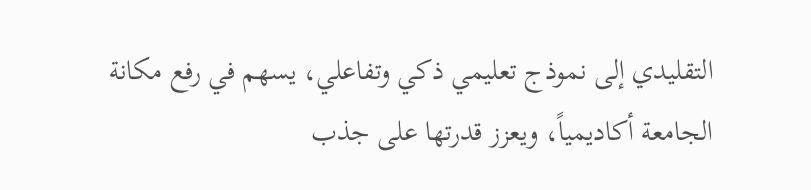التقليدي إلى نموذج تعليمي ذكي وتفاعلي، يسهم في رفع مكانة الجامعة أكاديمياً، ويعزز قدرتها على جذب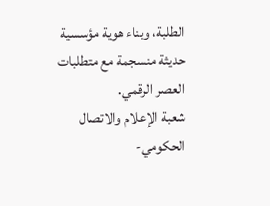الطلبة، وبناء هوية مؤسسية حديثة منسجمة مع متطلبات العصر الرقمي.
شعبة الإعلام والاتصال الحكومي-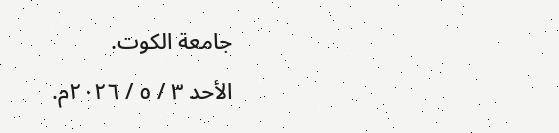جامعة الكوت.
الأحد ٣ / ٥ / ٢٠٢٦م.